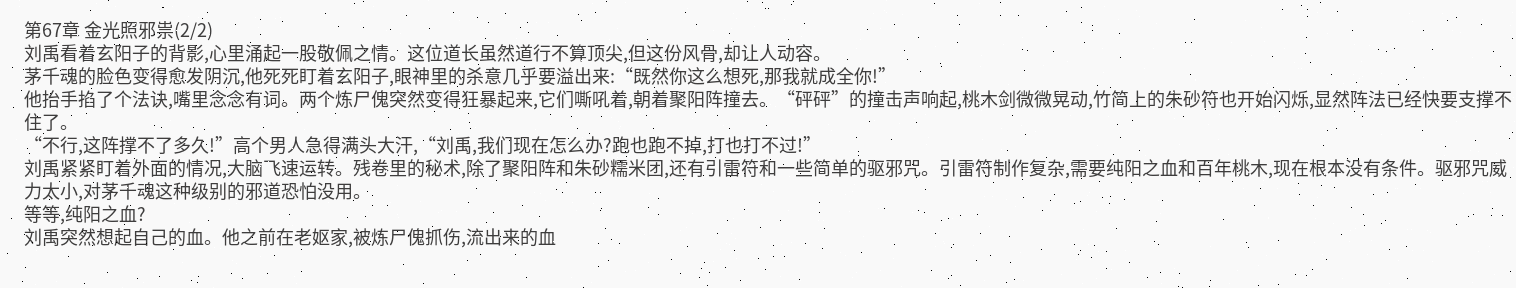第67章 金光照邪祟(2/2)
刘禹看着玄阳子的背影,心里涌起一股敬佩之情。这位道长虽然道行不算顶尖,但这份风骨,却让人动容。
茅千魂的脸色变得愈发阴沉,他死死盯着玄阳子,眼神里的杀意几乎要溢出来:“既然你这么想死,那我就成全你!”
他抬手掐了个法诀,嘴里念念有词。两个炼尸傀突然变得狂暴起来,它们嘶吼着,朝着聚阳阵撞去。“砰砰”的撞击声响起,桃木剑微微晃动,竹简上的朱砂符也开始闪烁,显然阵法已经快要支撑不住了。
“不行,这阵撑不了多久!”高个男人急得满头大汗,“刘禹,我们现在怎么办?跑也跑不掉,打也打不过!”
刘禹紧紧盯着外面的情况,大脑飞速运转。残卷里的秘术,除了聚阳阵和朱砂糯米团,还有引雷符和一些简单的驱邪咒。引雷符制作复杂,需要纯阳之血和百年桃木,现在根本没有条件。驱邪咒威力太小,对茅千魂这种级别的邪道恐怕没用。
等等,纯阳之血?
刘禹突然想起自己的血。他之前在老妪家,被炼尸傀抓伤,流出来的血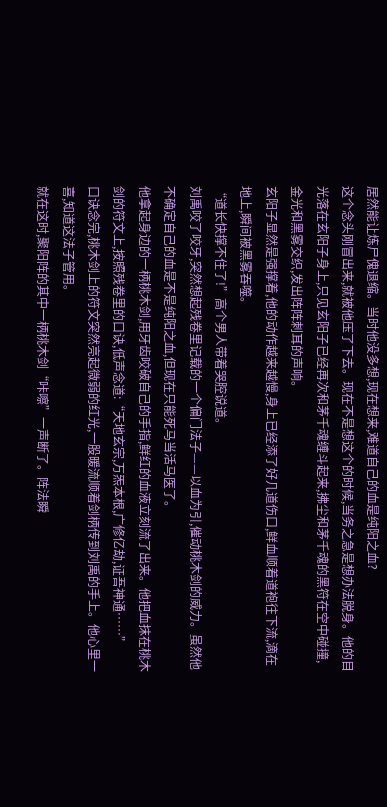居然能让炼尸傀退缩。当时他没多想,现在想来,难道自己的血是纯阳之血?
这个念头刚冒出来,就被他压了下去。现在不是想这个的时候,当务之急是想办法脱身。他的目光落在玄阳子身上,只见玄阳子已经再次和茅千魂缠斗起来,拂尘和茅千魂的黑符在空中碰撞,金光和黑雾交织,发出阵阵刺耳的声响。
玄阳子显然是强撑着,他的动作越来越慢,身上已经添了好几道伤口,鲜血顺着道袍往下流,滴在地上,瞬间被黑雾吞噬。
“道长快撑不住了!”高个男人带着哭腔说道。
刘禹咬了咬牙,突然想起残卷里记载的一个偏门法子——以血为引,催动桃木剑的威力。虽然他不确定自己的血是不是纯阳之血,但现在只能死马当活马医了。
他拿起身边的一柄桃木剑,用牙齿咬破自己的手指,鲜红的血液立刻流了出来。他把血抹在桃木剑的符文上,按照残卷里的口诀,低声念道:“天地玄宗,万炁本根,广修亿劫,证吾神通……”
口诀念完,桃木剑上的符文突然亮起微弱的红光,一股暖流顺着剑柄传到刘禹的手上。他心里一喜,知道这法子管用。
就在这时,聚阳阵的其中一柄桃木剑“咔嚓”一声断了。阵法瞬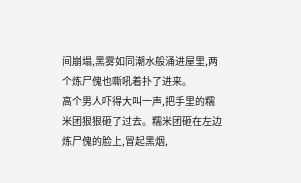间崩塌,黑雾如同潮水般涌进屋里,两个炼尸傀也嘶吼着扑了进来。
高个男人吓得大叫一声,把手里的糯米团狠狠砸了过去。糯米团砸在左边炼尸傀的脸上,冒起黑烟,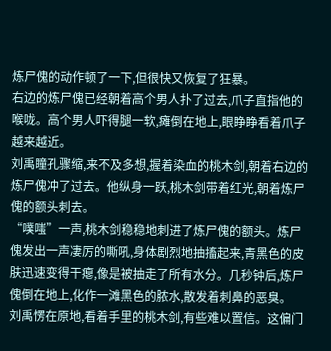炼尸傀的动作顿了一下,但很快又恢复了狂暴。
右边的炼尸傀已经朝着高个男人扑了过去,爪子直指他的喉咙。高个男人吓得腿一软,瘫倒在地上,眼睁睁看着爪子越来越近。
刘禹瞳孔骤缩,来不及多想,握着染血的桃木剑,朝着右边的炼尸傀冲了过去。他纵身一跃,桃木剑带着红光,朝着炼尸傀的额头刺去。
“噗嗤”一声,桃木剑稳稳地刺进了炼尸傀的额头。炼尸傀发出一声凄厉的嘶吼,身体剧烈地抽搐起来,青黑色的皮肤迅速变得干瘪,像是被抽走了所有水分。几秒钟后,炼尸傀倒在地上,化作一滩黑色的脓水,散发着刺鼻的恶臭。
刘禹愣在原地,看着手里的桃木剑,有些难以置信。这偏门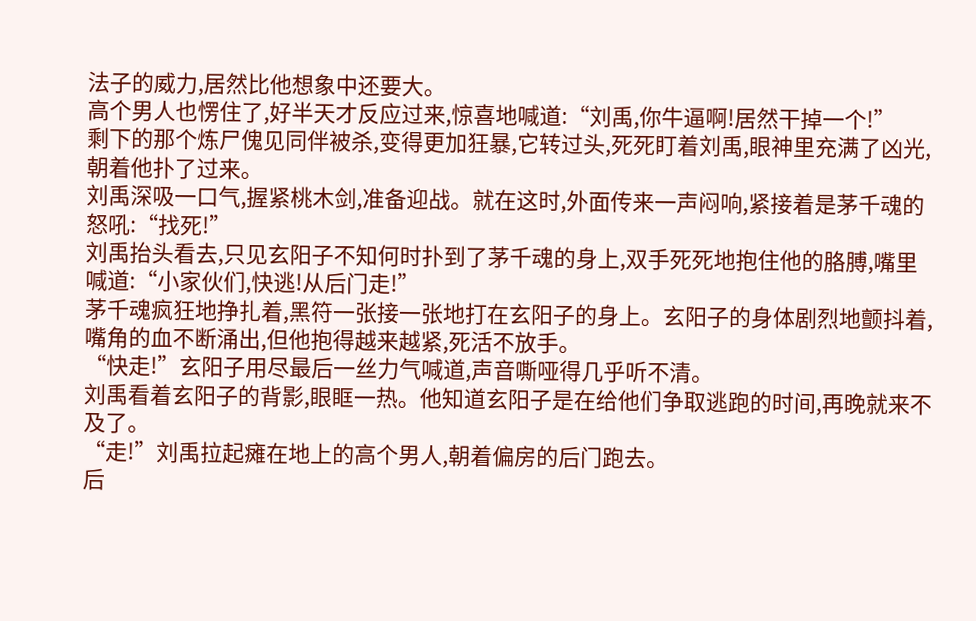法子的威力,居然比他想象中还要大。
高个男人也愣住了,好半天才反应过来,惊喜地喊道:“刘禹,你牛逼啊!居然干掉一个!”
剩下的那个炼尸傀见同伴被杀,变得更加狂暴,它转过头,死死盯着刘禹,眼神里充满了凶光,朝着他扑了过来。
刘禹深吸一口气,握紧桃木剑,准备迎战。就在这时,外面传来一声闷响,紧接着是茅千魂的怒吼:“找死!”
刘禹抬头看去,只见玄阳子不知何时扑到了茅千魂的身上,双手死死地抱住他的胳膊,嘴里喊道:“小家伙们,快逃!从后门走!”
茅千魂疯狂地挣扎着,黑符一张接一张地打在玄阳子的身上。玄阳子的身体剧烈地颤抖着,嘴角的血不断涌出,但他抱得越来越紧,死活不放手。
“快走!”玄阳子用尽最后一丝力气喊道,声音嘶哑得几乎听不清。
刘禹看着玄阳子的背影,眼眶一热。他知道玄阳子是在给他们争取逃跑的时间,再晚就来不及了。
“走!”刘禹拉起瘫在地上的高个男人,朝着偏房的后门跑去。
后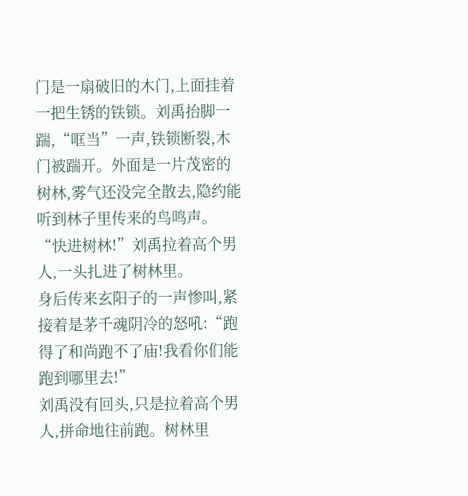门是一扇破旧的木门,上面挂着一把生锈的铁锁。刘禹抬脚一踹,“哐当”一声,铁锁断裂,木门被踹开。外面是一片茂密的树林,雾气还没完全散去,隐约能听到林子里传来的鸟鸣声。
“快进树林!”刘禹拉着高个男人,一头扎进了树林里。
身后传来玄阳子的一声惨叫,紧接着是茅千魂阴冷的怒吼:“跑得了和尚跑不了庙!我看你们能跑到哪里去!”
刘禹没有回头,只是拉着高个男人,拼命地往前跑。树林里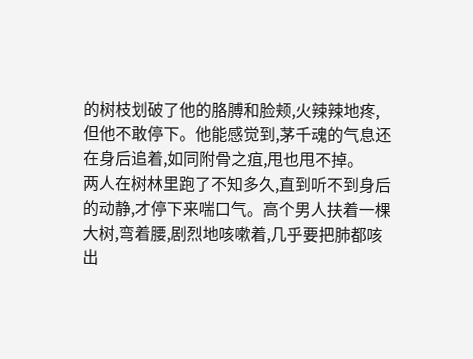的树枝划破了他的胳膊和脸颊,火辣辣地疼,但他不敢停下。他能感觉到,茅千魂的气息还在身后追着,如同附骨之疽,甩也甩不掉。
两人在树林里跑了不知多久,直到听不到身后的动静,才停下来喘口气。高个男人扶着一棵大树,弯着腰,剧烈地咳嗽着,几乎要把肺都咳出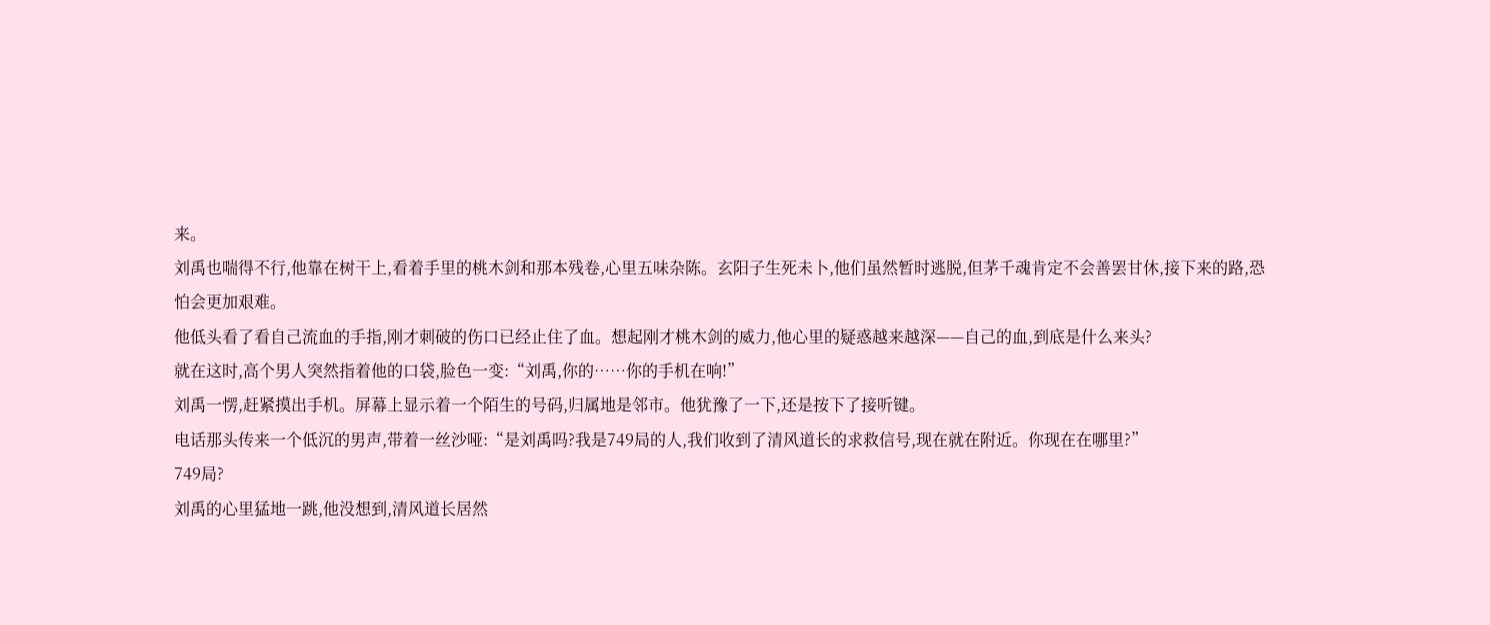来。
刘禹也喘得不行,他靠在树干上,看着手里的桃木剑和那本残卷,心里五味杂陈。玄阳子生死未卜,他们虽然暂时逃脱,但茅千魂肯定不会善罢甘休,接下来的路,恐怕会更加艰难。
他低头看了看自己流血的手指,刚才刺破的伤口已经止住了血。想起刚才桃木剑的威力,他心里的疑惑越来越深——自己的血,到底是什么来头?
就在这时,高个男人突然指着他的口袋,脸色一变:“刘禹,你的……你的手机在响!”
刘禹一愣,赶紧摸出手机。屏幕上显示着一个陌生的号码,归属地是邻市。他犹豫了一下,还是按下了接听键。
电话那头传来一个低沉的男声,带着一丝沙哑:“是刘禹吗?我是749局的人,我们收到了清风道长的求救信号,现在就在附近。你现在在哪里?”
749局?
刘禹的心里猛地一跳,他没想到,清风道长居然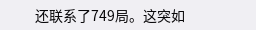还联系了749局。这突如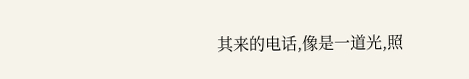其来的电话,像是一道光,照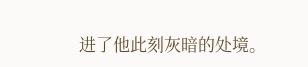进了他此刻灰暗的处境。